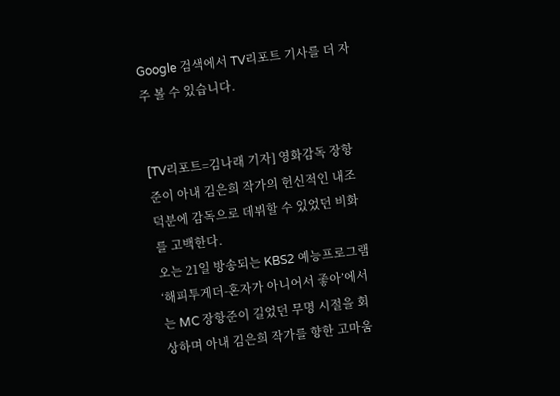Google 검색에서 TV리포트 기사를 더 자주 볼 수 있습니다.


[TV리포트=김나래 기자] 영화감독 장항준이 아내 김은희 작가의 헌신적인 내조 덕분에 감독으로 데뷔할 수 있었던 비화를 고백한다.
오는 21일 방송되는 KBS2 예능프로그램 ‘해피투게더-혼자가 아니어서 좋아’에서는 MC 장항준이 길었던 무명 시절을 회상하며 아내 김은희 작가를 향한 고마움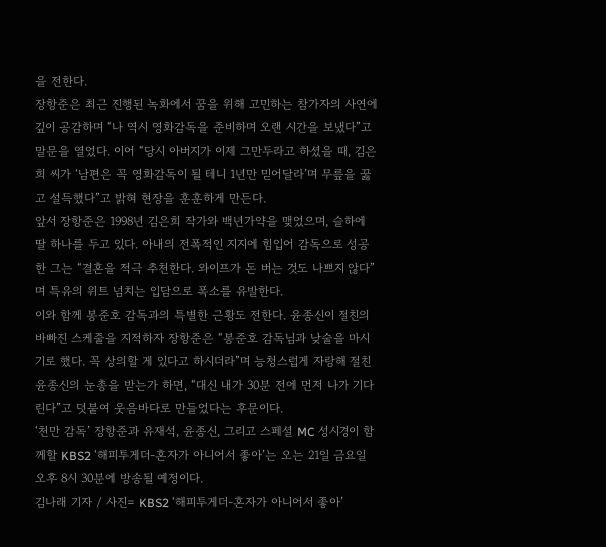을 전한다.
장항준은 최근 진행된 녹화에서 꿈을 위해 고민하는 참가자의 사연에 깊이 공감하며 “나 역시 영화감독을 준비하며 오랜 시간을 보냈다”고 말문을 열었다. 이어 “당시 아버지가 이제 그만두라고 하셨을 때, 김은희 씨가 ‘남편은 꼭 영화감독이 될 테니 1년만 믿어달라’며 무릎을 꿇고 설득했다”고 밝혀 현장을 훈훈하게 만든다.
앞서 장항준은 1998년 김은희 작가와 백년가약을 맺었으며, 슬하에 딸 하나를 두고 있다. 아내의 전폭적인 지지에 힘입어 감독으로 성공한 그는 “결혼을 적극 추천한다. 와이프가 돈 버는 것도 나쁘지 않다”며 특유의 위트 넘치는 입담으로 폭소를 유발한다.
이와 함께 봉준호 감독과의 특별한 근황도 전한다. 윤종신이 절친의 바빠진 스케줄을 지적하자 장항준은 “봉준호 감독님과 낮술을 마시기로 했다. 꼭 상의할 게 있다고 하시더라”며 능청스럽게 자랑해 절친 윤종신의 눈총을 받는가 하면, “대신 내가 30분 전에 먼저 나가 기다린다”고 덧붙여 웃음바다로 만들었다는 후문이다.
‘천만 감독’ 장항준과 유재석, 윤종신, 그리고 스페셜 MC 성시경이 함께할 KBS2 ‘해피투게더-혼자가 아니어서 좋아’는 오는 21일 금요일 오후 8시 30분에 방송될 예정이다.
김나래 기자 / 사진= KBS2 ‘해피투게더-혼자가 아니어서 좋아’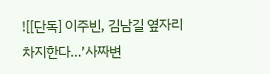![[단독] 이주빈, 김남길 옆자리 차지한다…’사짜변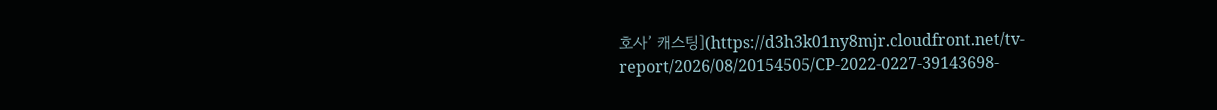호사’ 캐스팅](https://d3h3k01ny8mjr.cloudfront.net/tv-report/2026/08/20154505/CP-2022-0227-39143698-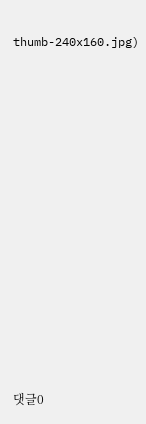thumb-240x160.jpg)













댓글0